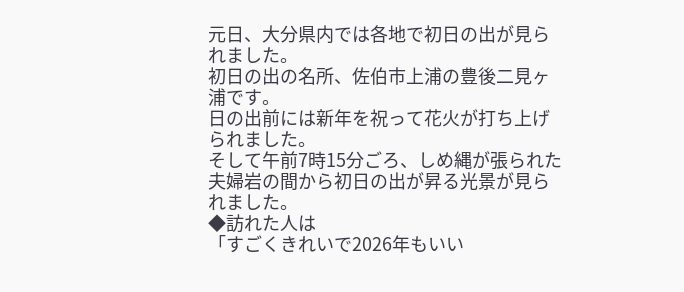元日、大分県内では各地で初日の出が見られました。
初日の出の名所、佐伯市上浦の豊後二見ヶ浦です。
日の出前には新年を祝って花火が打ち上げられました。
そして午前7時15分ごろ、しめ縄が張られた夫婦岩の間から初日の出が昇る光景が見られました。
◆訪れた人は
「すごくきれいで2026年もいい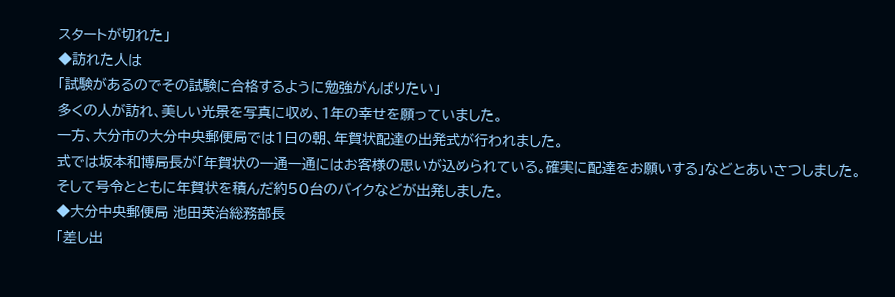スタートが切れた」
◆訪れた人は
「試験があるのでその試験に合格するように勉強がんばりたい」
多くの人が訪れ、美しい光景を写真に収め、1年の幸せを願っていました。
一方、大分市の大分中央郵便局では1日の朝、年賀状配達の出発式が行われました。
式では坂本和博局長が「年賀状の一通一通にはお客様の思いが込められている。確実に配達をお願いする」などとあいさつしました。
そして号令とともに年賀状を積んだ約50台のバイクなどが出発しました。
◆大分中央郵便局 池田英治総務部長
「差し出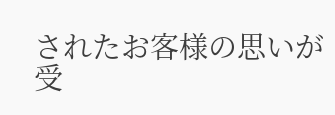されたお客様の思いが受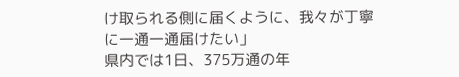け取られる側に届くように、我々が丁寧に一通一通届けたい」
県内では1日、375万通の年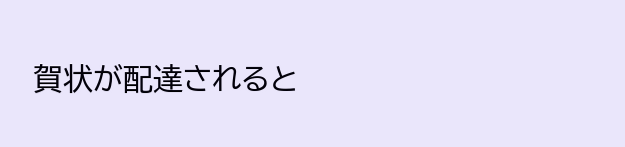賀状が配達されると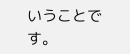いうことです。